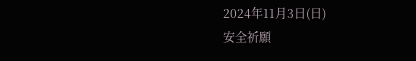2024年11月3日(日)
安全祈願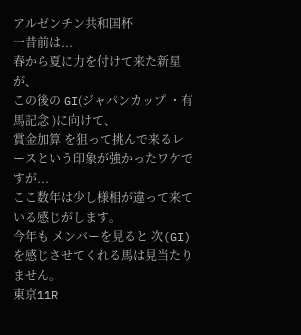アルゼンチン共和国杯
一昔前は...
春から夏に力を付けて来た新星が、
この後の GI(ジャパンカップ ・有馬記念 )に向けて、
賞金加算 を狙って挑んで来るレースという印象が強かったワケですが...
ここ数年は少し様相が違って来ている感じがします。
今年も メンバーを見ると 次(GI)を感じさせてくれる馬は見当たりません。
東京11R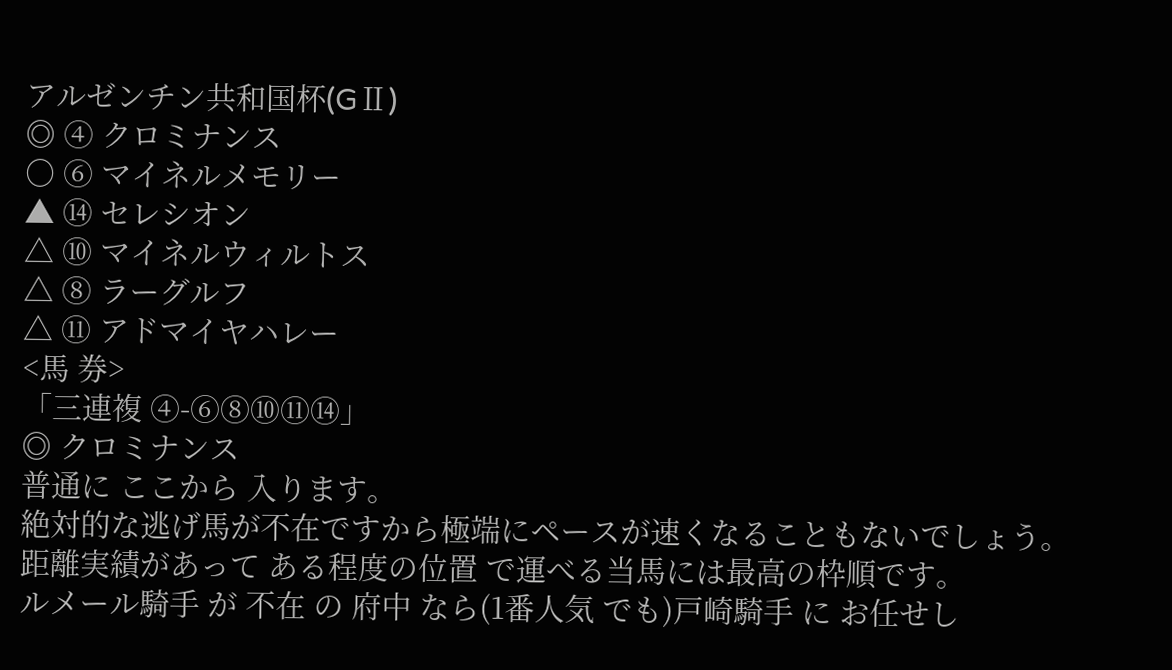アルゼンチン共和国杯(GⅡ)
◎ ④ クロミナンス
○ ⑥ マイネルメモリー
▲ ⑭ セレシオン
△ ⑩ マイネルウィルトス
△ ⑧ ラーグルフ
△ ⑪ アドマイヤハレー
<馬 券>
「三連複 ④-⑥⑧⑩⑪⑭」
◎ クロミナンス
普通に ここから 入ります。
絶対的な逃げ馬が不在ですから極端にペースが速くなることもないでしょう。
距離実績があって ある程度の位置 で運べる当馬には最高の枠順です。
ルメール騎手 が 不在 の 府中 なら(1番人気 でも)戸崎騎手 に お任せし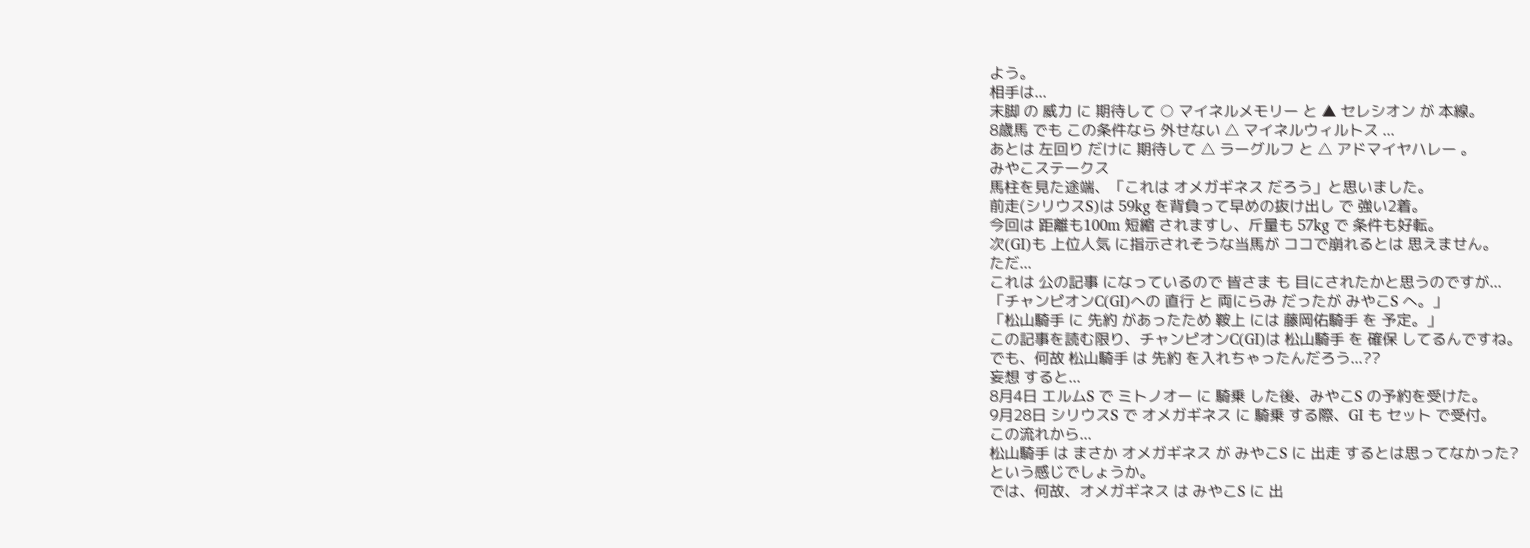よう。
相手は...
末脚 の 威力 に 期待して ○ マイネルメモリー と ▲ セレシオン が 本線。
8歳馬 でも この条件なら 外せない △ マイネルウィルトス ...
あとは 左回り だけに 期待して △ ラーグルフ と △ アドマイヤハレー 。
みやこステークス
馬柱を見た途端、「これは オメガギネス だろう」と思いました。
前走(シリウスS)は 59kg を背負って早めの抜け出し で 強い2着。
今回は 距離も100m 短縮 されますし、斤量も 57kg で 条件も好転。
次(GI)も 上位人気 に指示されそうな当馬が ココで崩れるとは 思えません。
ただ...
これは 公の記事 になっているので 皆さま も 目にされたかと思うのですが...
「チャンピオンC(GI)への 直行 と 両にらみ だったが みやこS へ。」
「松山騎手 に 先約 があったため 鞍上 には 藤岡佑騎手 を 予定。」
この記事を読む限り、チャンピオンC(GI)は 松山騎手 を 確保 してるんですね。
でも、何故 松山騎手 は 先約 を入れちゃったんだろう...??
妄想 すると...
8月4日 エルムS で ミトノオー に 騎乗 した後、みやこS の予約を受けた。
9月28日 シリウスS で オメガギネス に 騎乗 する際、GI も セット で受付。
この流れから...
松山騎手 は まさか オメガギネス が みやこS に 出走 するとは思ってなかった?
という感じでしょうか。
では、何故、オメガギネス は みやこS に 出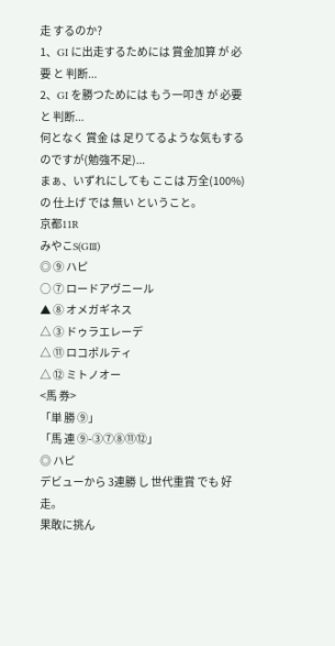走 するのか?
1、GI に出走するためには 賞金加算 が 必要 と 判断...
2、GI を勝つためには もう一叩き が 必要 と 判断...
何となく 賞金 は 足りてるような気もするのですが(勉強不足)...
まぁ、いずれにしても ここは 万全(100%)の 仕上げ では 無い ということ。
京都11R
みやこS(GⅢ)
◎ ⑨ ハピ
○ ⑦ ロードアヴニール
▲ ⑧ オメガギネス
△ ③ ドゥラエレーデ
△ ⑪ ロコポルティ
△ ⑫ ミトノオー
<馬 券>
「単 勝 ⑨」
「馬 連 ⑨-③⑦⑧⑪⑫」
◎ ハピ
デビューから 3連勝 し 世代重賞 でも 好走。
果敢に挑ん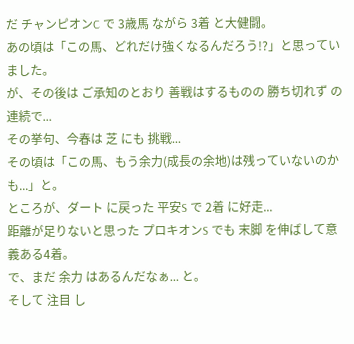だ チャンピオンC で 3歳馬 ながら 3着 と大健闘。
あの頃は「この馬、どれだけ強くなるんだろう!?」と思っていました。
が、その後は ご承知のとおり 善戦はするものの 勝ち切れず の連続で...
その挙句、今春は 芝 にも 挑戦...
その頃は「この馬、もう余力(成長の余地)は残っていないのかも...」と。
ところが、ダート に戻った 平安S で 2着 に好走...
距離が足りないと思った プロキオンS でも 末脚 を伸ばして意義ある4着。
で、まだ 余力 はあるんだなぁ... と。
そして 注目 し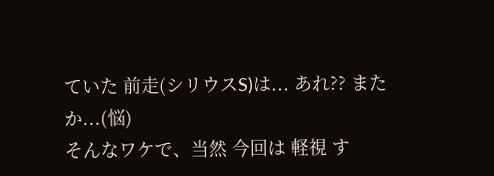ていた 前走(シリウスS)は... あれ?? またか...(悩)
そんなワケで、当然 今回は 軽視 す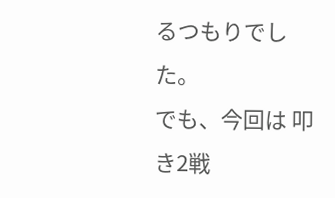るつもりでした。
でも、今回は 叩き2戦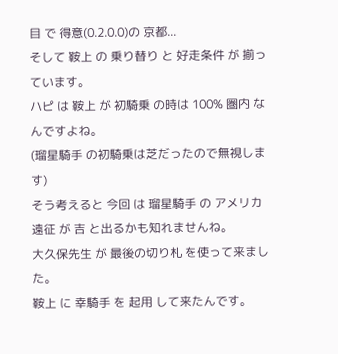目 で 得意(0.2.0.0)の 京都...
そして 鞍上 の 乗り替り と 好走条件 が 揃っています。
ハピ は 鞍上 が 初騎乗 の時は 100% 圏内 なんですよね。
(瑠星騎手 の初騎乗は芝だったので無視します)
そう考えると 今回 は 瑠星騎手 の アメリカ遠征 が 吉 と出るかも知れませんね。
大久保先生 が 最後の切り札 を使って来ました。
鞍上 に 幸騎手 を 起用 して来たんです。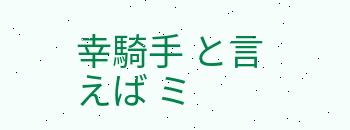幸騎手 と言えば ミ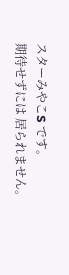スターみやこS です。
期待せずには 居られません。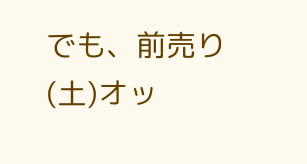でも、前売り(土)オッ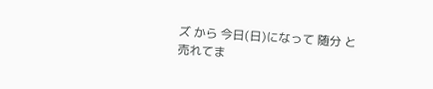ズ から 今日(日)になって 随分 と 売れてま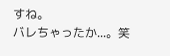すね。
バレちゃったか...。笑